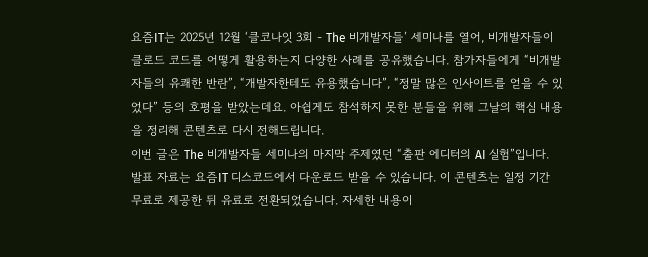요즘IT는 2025년 12월 ‘클코나잇 3회 - The 비개발자들’ 세미나를 열어, 비개발자들이 클로드 코드를 어떻게 활용하는지 다양한 사례를 공유했습니다. 참가자들에게 “비개발자들의 유쾌한 반란”, “개발자한테도 유용했습니다”, “정말 많은 인사이트를 얻을 수 있었다” 등의 호평을 받았는데요. 아쉽게도 참석하지 못한 분들을 위해 그날의 핵심 내용을 정리해 콘텐츠로 다시 전해드립니다.
이번 글은 The 비개발자들 세미나의 마지막 주제였던 “출판 에디터의 AI 실험”입니다. 발표 자료는 요즘IT 디스코드에서 다운로드 받을 수 있습니다. 이 콘텐츠는 일정 기간 무료로 제공한 뒤 유료로 전환되었습니다. 자세한 내용이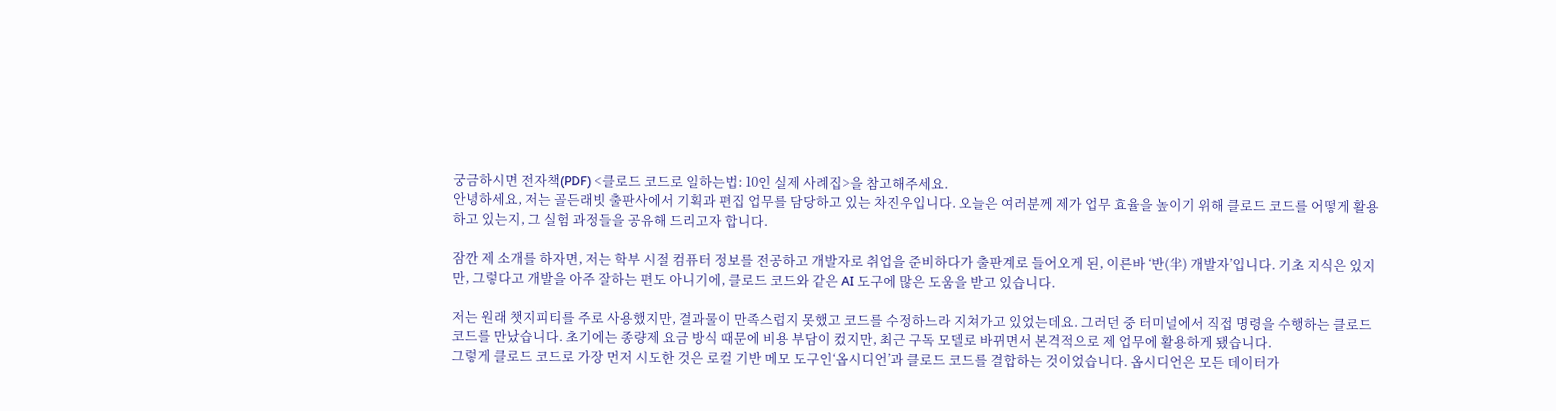궁금하시면 전자책(PDF) <클로드 코드로 일하는법: 10인 실제 사례집>을 참고해주세요.
안녕하세요, 저는 골든래빗 출판사에서 기획과 편집 업무를 담당하고 있는 차진우입니다. 오늘은 여러분께 제가 업무 효율을 높이기 위해 클로드 코드를 어떻게 활용하고 있는지, 그 실험 과정들을 공유해 드리고자 합니다.

잠깐 제 소개를 하자면, 저는 학부 시절 컴퓨터 정보를 전공하고 개발자로 취업을 준비하다가 출판계로 들어오게 된, 이른바 ‘반(半) 개발자’입니다. 기초 지식은 있지만, 그렇다고 개발을 아주 잘하는 편도 아니기에, 클로드 코드와 같은 AI 도구에 많은 도움을 받고 있습니다.

저는 원래 챗지피티를 주로 사용했지만, 결과물이 만족스럽지 못했고 코드를 수정하느라 지쳐가고 있었는데요. 그러던 중 터미널에서 직접 명령을 수행하는 클로드 코드를 만났습니다. 초기에는 종량제 요금 방식 때문에 비용 부담이 컸지만, 최근 구독 모델로 바뀌면서 본격적으로 제 업무에 활용하게 됐습니다.
그렇게 클로드 코드로 가장 먼저 시도한 것은 로컬 기반 메모 도구인‘옵시디언’과 클로드 코드를 결합하는 것이었습니다. 옵시디언은 모든 데이터가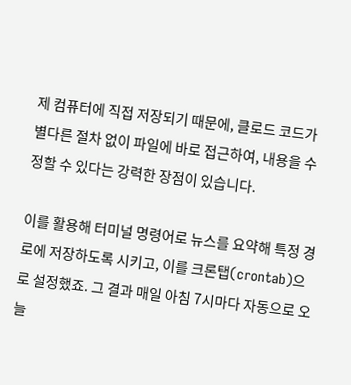제 컴퓨터에 직접 저장되기 때문에, 클로드 코드가 별다른 절차 없이 파일에 바로 접근하여, 내용을 수정할 수 있다는 강력한 장점이 있습니다.

이를 활용해 터미널 명령어로 뉴스를 요약해 특정 경로에 저장하도록 시키고, 이를 크론탭(crontab)으로 설정했죠. 그 결과 매일 아침 7시마다 자동으로 오늘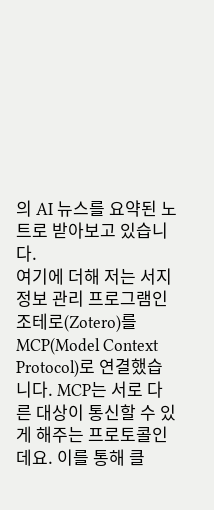의 AI 뉴스를 요약된 노트로 받아보고 있습니다.
여기에 더해 저는 서지 정보 관리 프로그램인 조테로(Zotero)를 MCP(Model Context Protocol)로 연결했습니다. MCP는 서로 다른 대상이 통신할 수 있게 해주는 프로토콜인데요. 이를 통해 클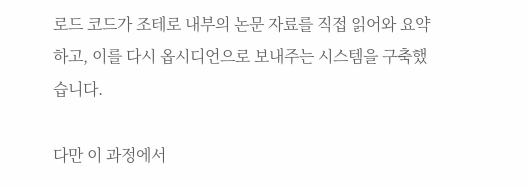로드 코드가 조테로 내부의 논문 자료를 직접 읽어와 요약하고, 이를 다시 옵시디언으로 보내주는 시스템을 구축했습니다.

다만 이 과정에서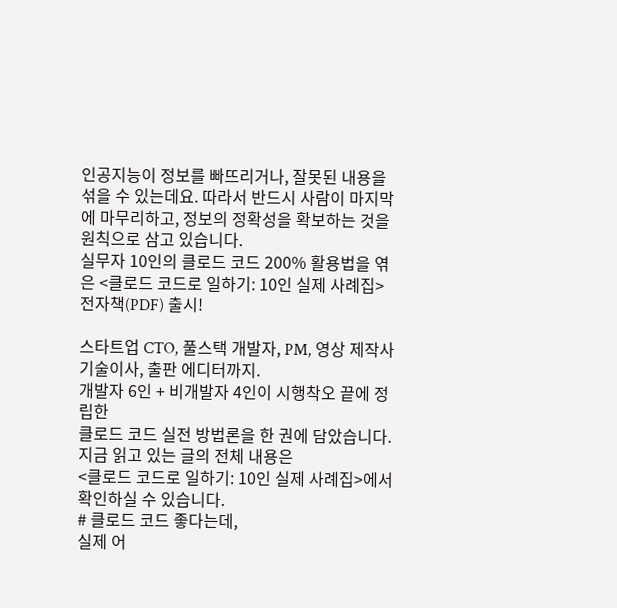인공지능이 정보를 빠뜨리거나, 잘못된 내용을 섞을 수 있는데요. 따라서 반드시 사람이 마지막에 마무리하고, 정보의 정확성을 확보하는 것을 원칙으로 삼고 있습니다.
실무자 10인의 클로드 코드 200% 활용법을 엮은 <클로드 코드로 일하기: 10인 실제 사례집> 전자책(PDF) 출시!

스타트업 CTO, 풀스택 개발자, PM, 영상 제작사 기술이사, 출판 에디터까지.
개발자 6인 + 비개발자 4인이 시행착오 끝에 정립한
클로드 코드 실전 방법론을 한 권에 담았습니다.
지금 읽고 있는 글의 전체 내용은
<클로드 코드로 일하기: 10인 실제 사례집>에서 확인하실 수 있습니다.
# 클로드 코드 좋다는데,
실제 어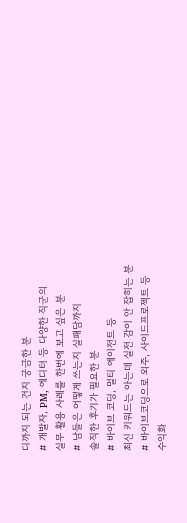디까지 되는 건지 궁금한 분
# 개발자, PM, 에디터 등 다양한 직군의
실무 활용 사례를 한번에 보고 싶은 분
# 남들은 어떻게 쓰는지 실패담까지
솔직한 후기가 필요한 분
# 바이브 코딩, 멀티 에이전트 등
최신 키워드는 아는데 실전 감이 안 잡히는 분
# 바이브코딩으로 외주, 사이드프로젝트 등
수익화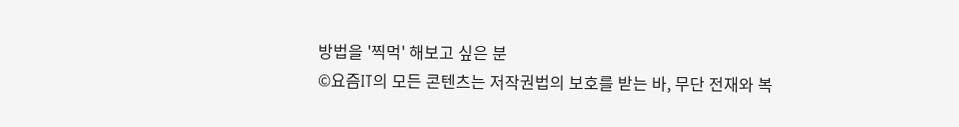방법을 '찍먹' 해보고 싶은 분
©요즘IT의 모든 콘텐츠는 저작권법의 보호를 받는 바, 무단 전재와 복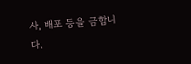사, 배포 등을 금합니다.